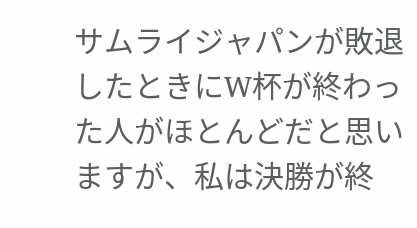サムライジャパンが敗退したときにW杯が終わった人がほとんどだと思いますが、私は決勝が終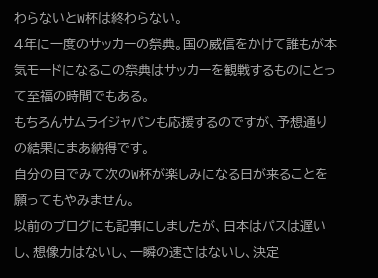わらないとW杯は終わらない。
4年に一度のサッカーの祭典。国の威信をかけて誰もが本気モードになるこの祭典はサッカーを観戦するものにとって至福の時間でもある。
もちろんサムライジャパンも応援するのですが、予想通りの結果にまあ納得です。
自分の目でみて次のW杯が楽しみになる日が来ることを願ってもやみません。
以前のブログにも記事にしましたが、日本はパスは遅いし、想像力はないし、一瞬の速さはないし、決定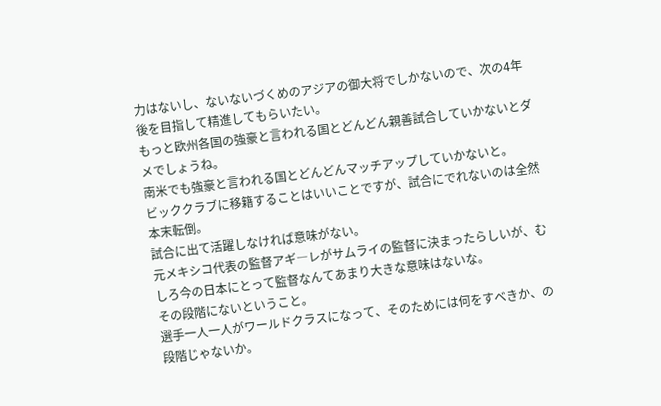力はないし、ないないづくめのアジアの御大将でしかないので、次の4年後を目指して精進してもらいたい。
もっと欧州各国の強豪と言われる国とどんどん親善試合していかないとダメでしょうね。
南米でも強豪と言われる国とどんどんマッチアップしていかないと。
ビッククラブに移籍することはいいことですが、試合にでれないのは全然本末転倒。
試合に出て活躍しなければ意味がない。
元メキシコ代表の監督アギ―レがサムライの監督に決まったらしいが、むしろ今の日本にとって監督なんてあまり大きな意味はないな。
その段階にないということ。
選手一人一人がワールドクラスになって、そのためには何をすべきか、の段階じゃないか。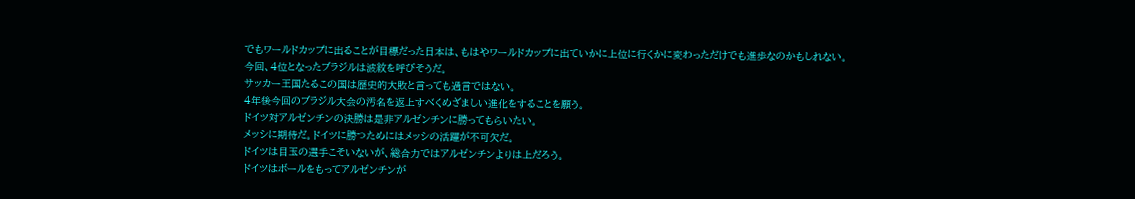でもワールドカップに出ることが目標だった日本は、もはやワールドカップに出ていかに上位に行くかに変わっただけでも進歩なのかもしれない。
今回、4位となったブラジルは波紋を呼びそうだ。
サッカー王国たるこの国は歴史的大敗と言っても過言ではない。
4年後今回のブラジル大会の汚名を返上すべくめざましい進化をすることを願う。
ドイツ対アルゼンチンの決勝は是非アルゼンチンに勝ってもらいたい。
メッシに期待だ。ドイツに勝つためにはメッシの活躍が不可欠だ。
ドイツは目玉の選手こそいないが、総合力ではアルゼンチンよりは上だろう。
ドイツはボールをもってアルゼンチンが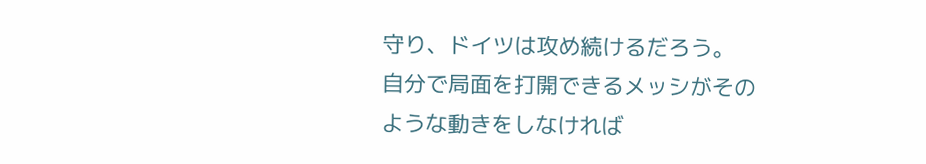守り、ドイツは攻め続けるだろう。
自分で局面を打開できるメッシがそのような動きをしなければ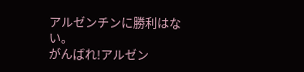アルゼンチンに勝利はない。
がんばれ!アルゼン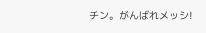チン。がんばれメッシ!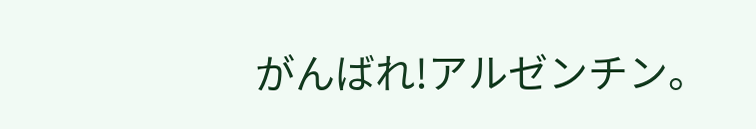がんばれ!アルゼンチン。